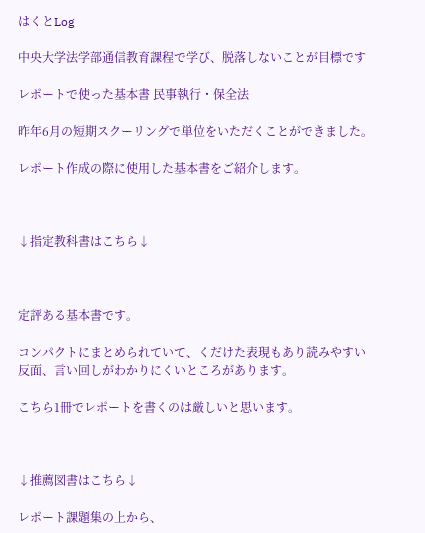はくとLog

中央大学法学部通信教育課程で学び、脱落しないことが目標です

レポートで使った基本書 民事執行・保全法

昨年6月の短期スクーリングで単位をいただくことができました。

レポート作成の際に使用した基本書をご紹介します。



↓指定教科書はこちら↓



定評ある基本書です。

コンパクトにまとめられていて、くだけた表現もあり読みやすい反面、言い回しがわかりにくいところがあります。

こちら1冊でレポートを書くのは厳しいと思います。



↓推薦図書はこちら↓

レポート課題集の上から、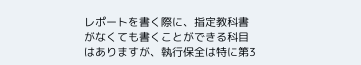レポートを書く際に、指定教科書がなくても書くことができる科目はありますが、執行保全は特に第3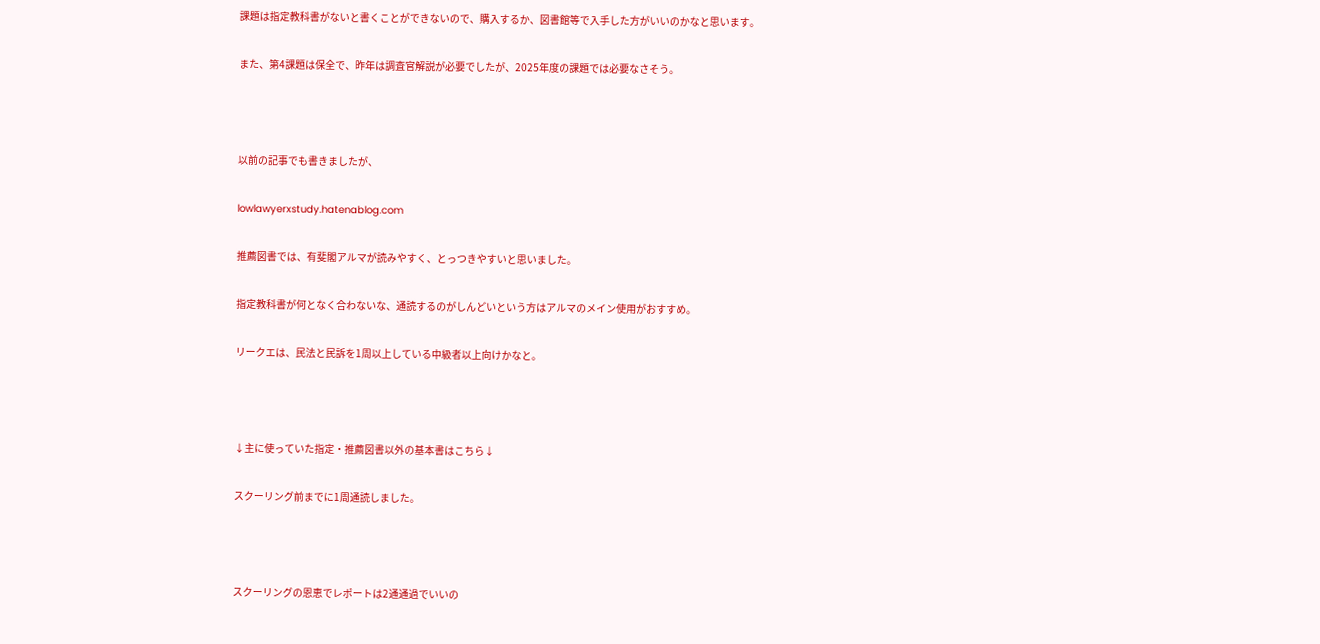課題は指定教科書がないと書くことができないので、購入するか、図書館等で入手した方がいいのかなと思います。

また、第4課題は保全で、昨年は調査官解説が必要でしたが、2025年度の課題では必要なさそう。



以前の記事でも書きましたが、

lowlawyerxstudy.hatenablog.com

推薦図書では、有斐閣アルマが読みやすく、とっつきやすいと思いました。

指定教科書が何となく合わないな、通読するのがしんどいという方はアルマのメイン使用がおすすめ。

リークエは、民法と民訴を1周以上している中級者以上向けかなと。



↓主に使っていた指定・推薦図書以外の基本書はこちら↓

スクーリング前までに1周通読しました。



スクーリングの恩恵でレポートは2通通過でいいの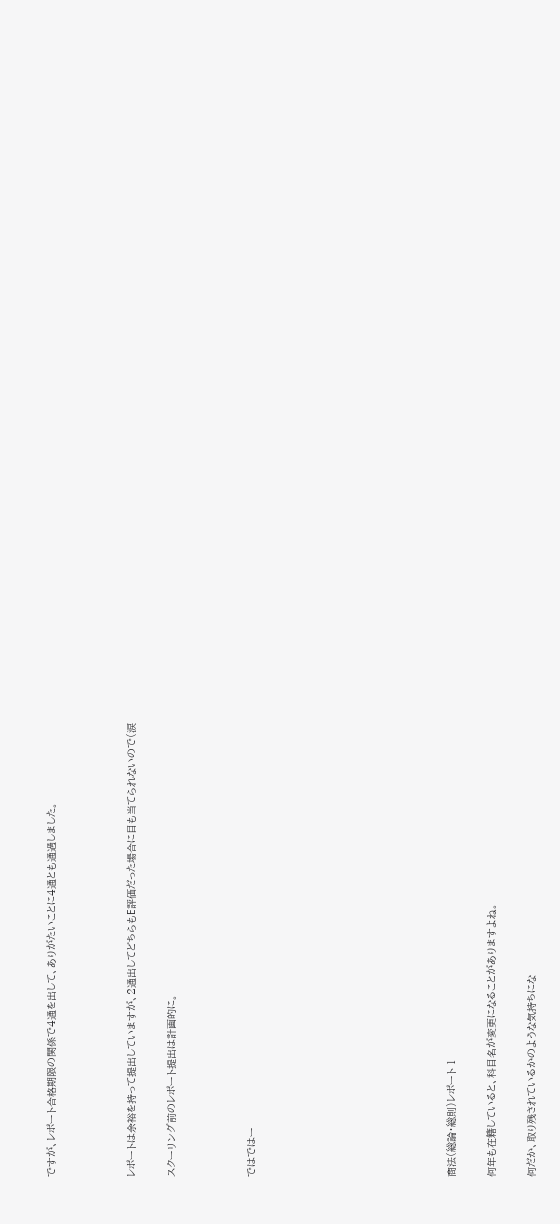ですが、レポート合格期限の関係で4通を出して、ありがたいことに4通とも通過しました。



レポートは余裕を持って提出していますが、2通出してどちらもE評価だった場合に目も当てられないので(涙

スクーリング前のレポート提出は計画的に。



ではではー









商法(総論・総則)レポート 1

何年も在籍していると、科目名が変更になることがありますよね。

何だか、取り残されているかのような気持ちにな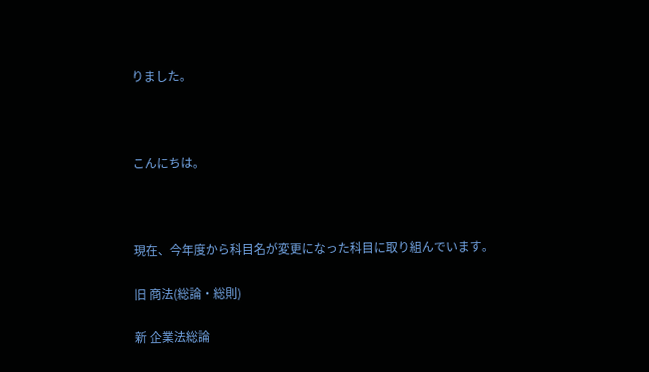りました。



こんにちは。



現在、今年度から科目名が変更になった科目に取り組んでいます。

旧 商法(総論・総則)

新 企業法総論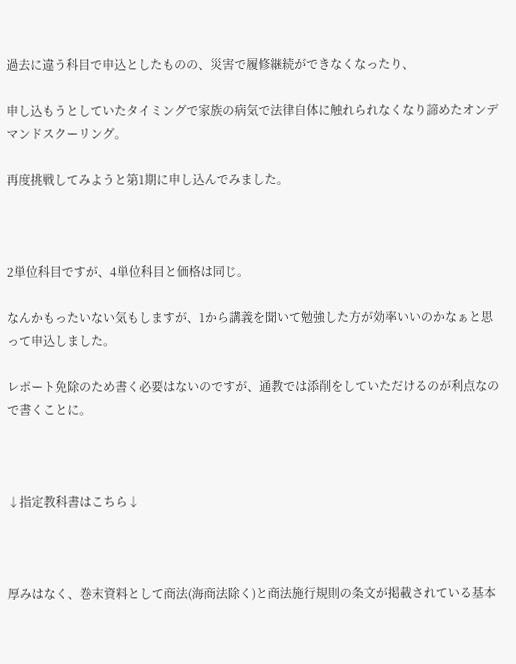過去に違う科目で申込としたものの、災害で履修継続ができなくなったり、

申し込もうとしていたタイミングで家族の病気で法律自体に触れられなくなり諦めたオンデマンドスクーリング。

再度挑戦してみようと第1期に申し込んでみました。



2単位科目ですが、4単位科目と価格は同じ。

なんかもったいない気もしますが、1から講義を聞いて勉強した方が効率いいのかなぁと思って申込しました。

レポート免除のため書く必要はないのですが、通教では添削をしていただけるのが利点なので書くことに。



↓指定教科書はこちら↓



厚みはなく、巻末資料として商法(海商法除く)と商法施行規則の条文が掲載されている基本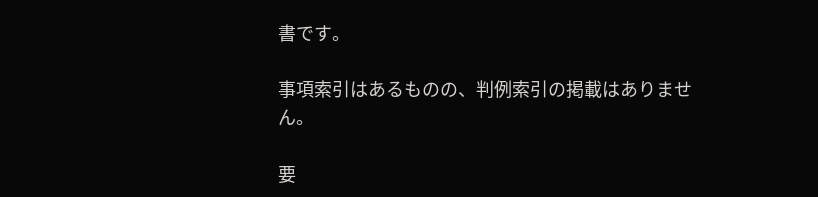書です。

事項索引はあるものの、判例索引の掲載はありません。

要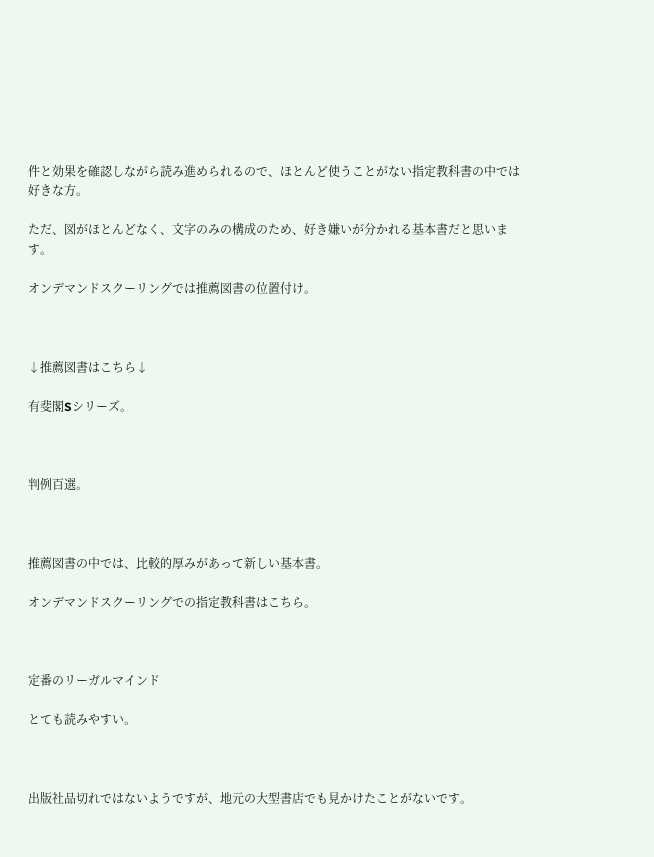件と効果を確認しながら読み進められるので、ほとんど使うことがない指定教科書の中では好きな方。

ただ、図がほとんどなく、文字のみの構成のため、好き嫌いが分かれる基本書だと思います。

オンデマンドスクーリングでは推薦図書の位置付け。



↓推薦図書はこちら↓

有斐閣Sシリーズ。



判例百選。



推薦図書の中では、比較的厚みがあって新しい基本書。

オンデマンドスクーリングでの指定教科書はこちら。



定番のリーガルマインド

とても読みやすい。



出版社品切れではないようですが、地元の大型書店でも見かけたことがないです。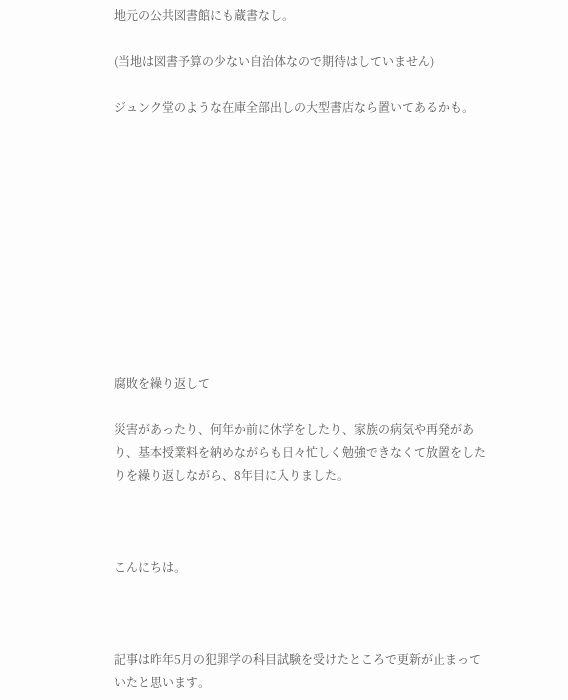地元の公共図書館にも蔵書なし。

(当地は図書予算の少ない自治体なので期待はしていません)

ジュンク堂のような在庫全部出しの大型書店なら置いてあるかも。











腐敗を繰り返して

災害があったり、何年か前に休学をしたり、家族の病気や再発があり、基本授業料を納めながらも日々忙しく勉強できなくて放置をしたりを繰り返しながら、8年目に入りました。



こんにちは。



記事は昨年5月の犯罪学の科目試験を受けたところで更新が止まっていたと思います。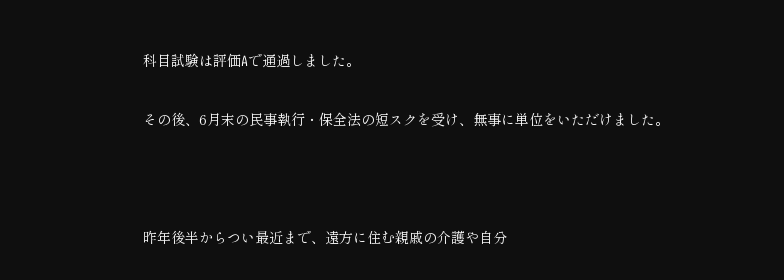科目試験は評価Aで通過しました。

その後、6月末の民事執行・保全法の短スクを受け、無事に単位をいただけました。



昨年後半からつい最近まで、遠方に住む親戚の介護や自分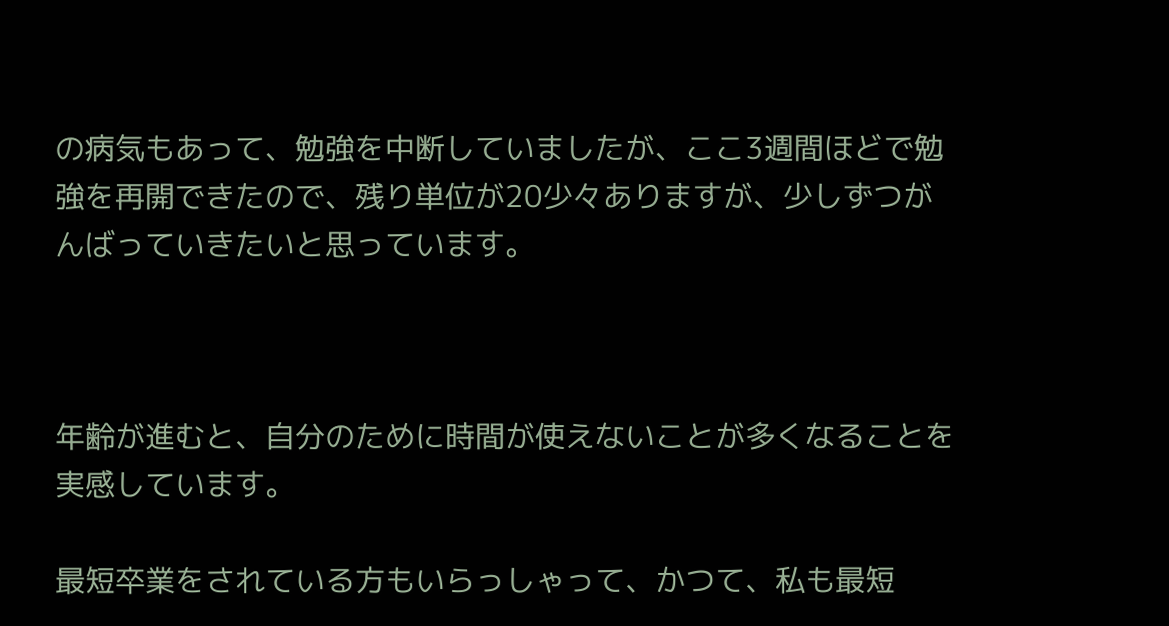の病気もあって、勉強を中断していましたが、ここ3週間ほどで勉強を再開できたので、残り単位が20少々ありますが、少しずつがんばっていきたいと思っています。



年齢が進むと、自分のために時間が使えないことが多くなることを実感しています。

最短卒業をされている方もいらっしゃって、かつて、私も最短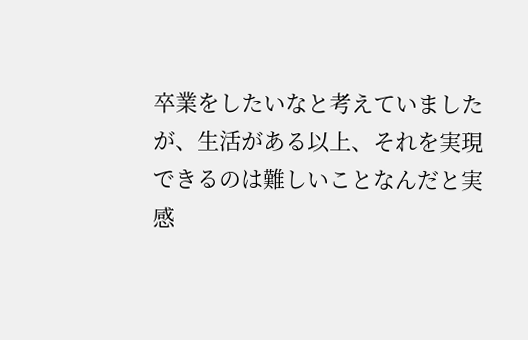卒業をしたいなと考えていましたが、生活がある以上、それを実現できるのは難しいことなんだと実感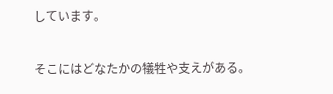しています。

そこにはどなたかの犠牲や支えがある。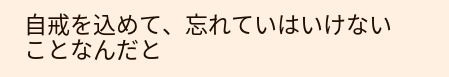自戒を込めて、忘れていはいけないことなんだと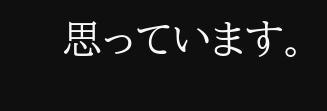思っています。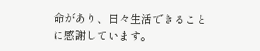命があり、日々生活できることに感謝しています。